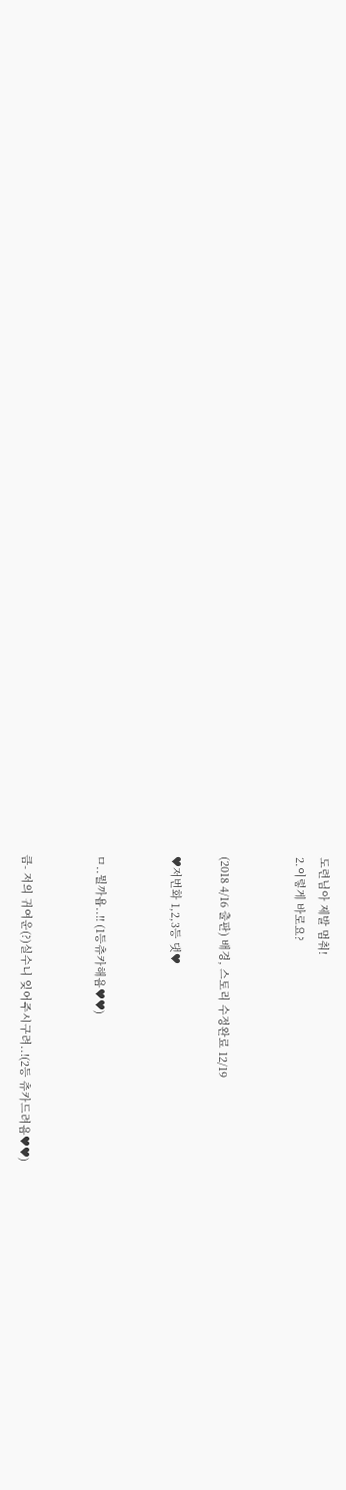도련님아 제발 멈춰!
2.이렇게 바로요?


(2018 4/16 출판) 배경, 스토리 수정완료 12/19

♥저번화 1,2,3등 댓♥


ㅁ..뭘까욥..!! (1등츄카해욤♥♥)


큼- 저의 귀여운(?)실수니 잊어주시구려..!(2등 츄카드려욤♥♥)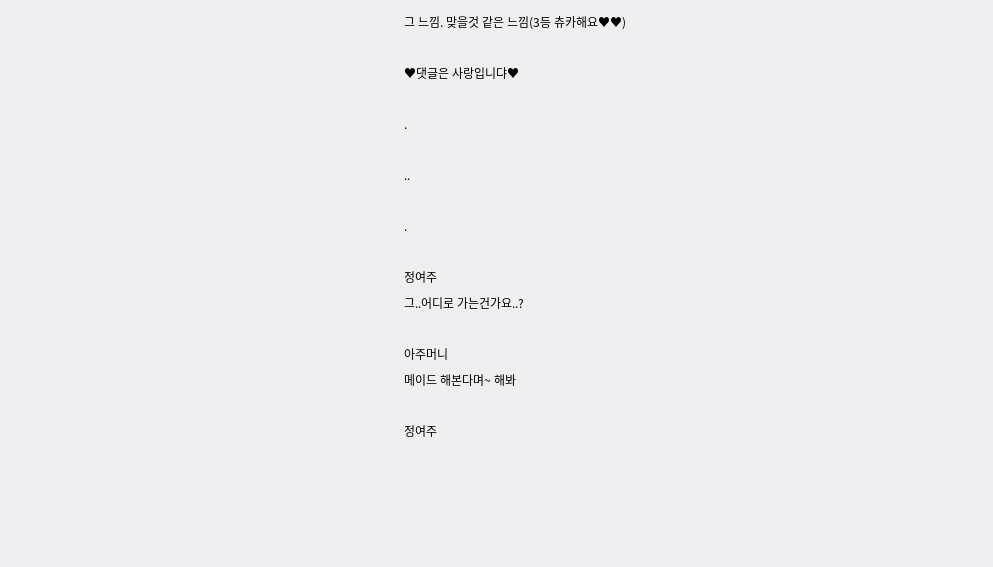그 느낌. 맞을것 같은 느낌(3등 츄카해요♥♥)

♥댓글은 사랑입니댜♥

.

..

.

정여주
그..어디로 가는건가요..?

아주머니
메이드 해본다며~ 해봐

정여주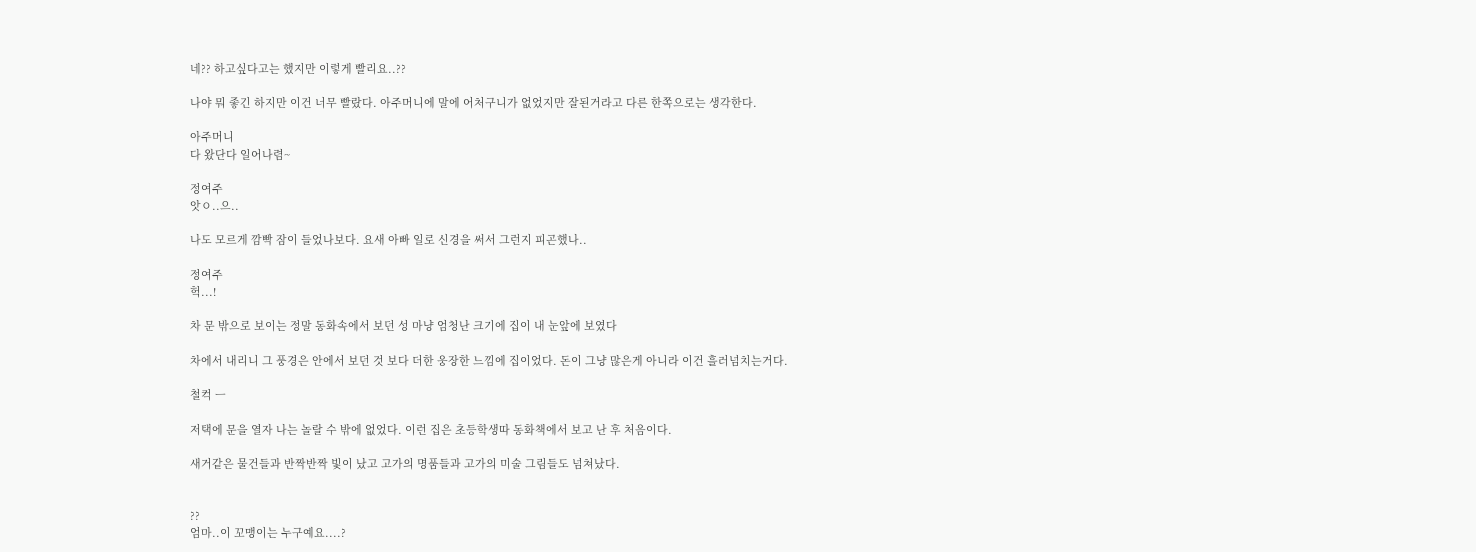네?? 하고싶다고는 했지만 이렇게 빨리요..??

나야 뭐 좋긴 하지만 이건 너무 빨랐다. 아주머니에 말에 어처구니가 없었지만 잘된거라고 다른 한쪽으로는 생각한다.

아주머니
다 왔단다 일어나렴~

정여주
앗ㅇ..으..

나도 모르게 깜빡 잠이 들었나보다. 요새 아빠 일로 신경을 써서 그런지 피곤했나..

정여주
헉...!

차 문 밖으로 보이는 정말 동화속에서 보던 성 마냥 엄청난 크기에 집이 내 눈앞에 보였다

차에서 내리니 그 풍경은 안에서 보던 것 보다 더한 웅장한 느낌에 집이었다. 돈이 그냥 많은게 아니라 이건 흘러넘치는거다.

철컥 ㅡ

저택에 문을 열자 나는 놀랄 수 밖에 없었다. 이런 집은 초등학생따 동화책에서 보고 난 후 처음이다.

새거같은 물건들과 반짝반짝 빛이 났고 고가의 명품들과 고가의 미술 그림들도 넘쳐났다.


??
엄마..이 꼬맹이는 누구예요....?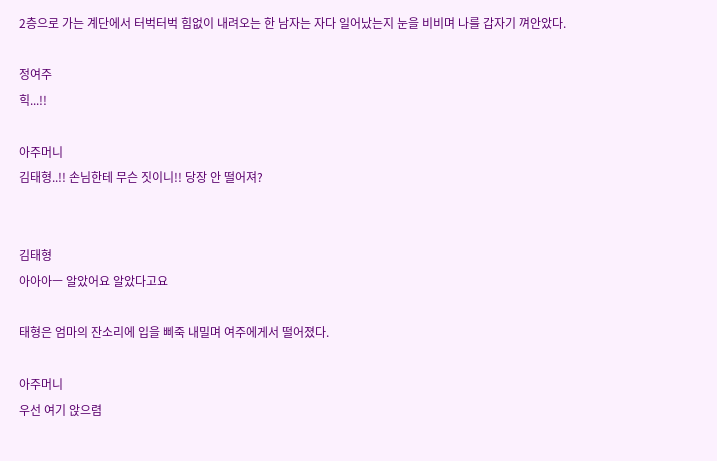2층으로 가는 계단에서 터벅터벅 힘없이 내려오는 한 남자는 자다 일어났는지 눈을 비비며 나를 갑자기 껴안았다.

정여주
힉...!!

아주머니
김태형..!! 손님한테 무슨 짓이니!! 당장 안 떨어져?


김태형
아아아ㅡ 알았어요 알았다고요

태형은 엄마의 잔소리에 입을 삐죽 내밀며 여주에게서 떨어졌다.

아주머니
우선 여기 앉으렴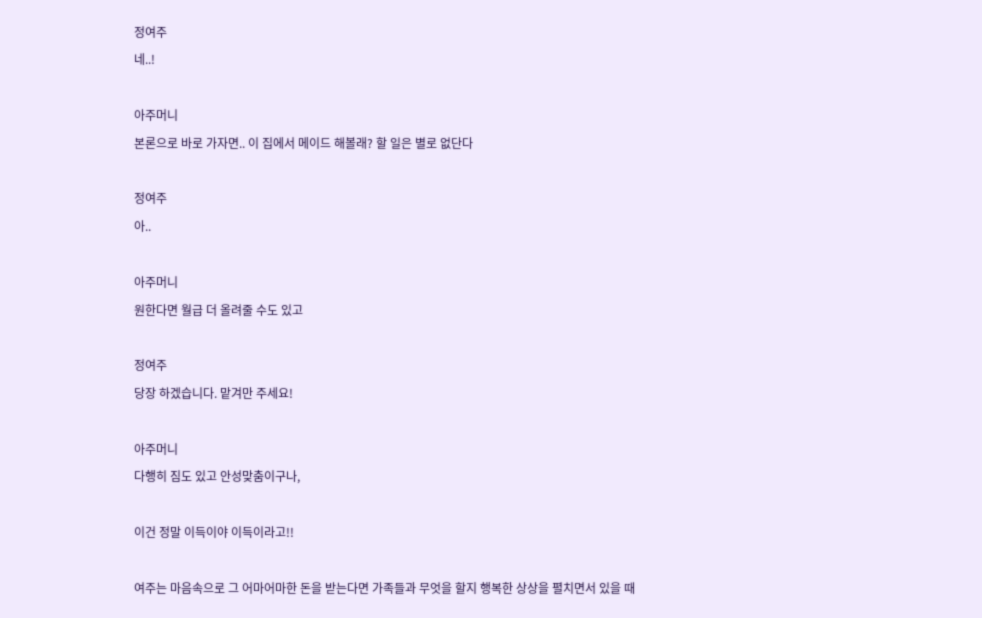정여주
네..!

아주머니
본론으로 바로 가자면.. 이 집에서 메이드 해볼래? 할 일은 별로 없단다

정여주
아..

아주머니
원한다면 월급 더 올려줄 수도 있고

정여주
당장 하겠습니다. 맡겨만 주세요!

아주머니
다행히 짐도 있고 안성맞춤이구나,

이건 정말 이득이야 이득이라고!!

여주는 마음속으로 그 어마어마한 돈을 받는다면 가족들과 무엇을 할지 행복한 상상을 펼치면서 있을 때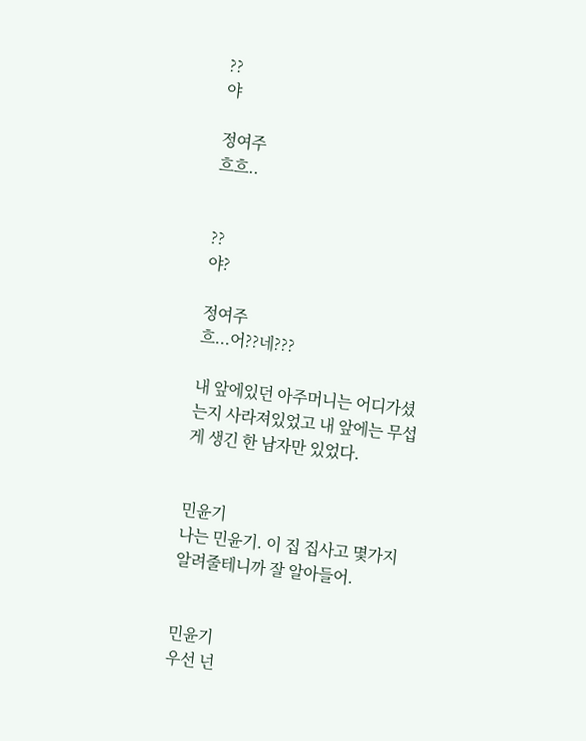??
야

정여주
흐흐..


??
야?

정여주
흐...어??네???

내 앞에있던 아주머니는 어디가셨는지 사라져있었고 내 앞에는 무섭게 생긴 한 남자만 있었다.


민윤기
나는 민윤기. 이 집 집사고 몇가지 알려줄테니까 잘 알아들어.


민윤기
우선 넌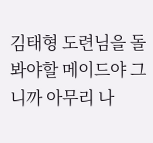김태형 도련님을 돌봐야할 메이드야 그니까 아무리 나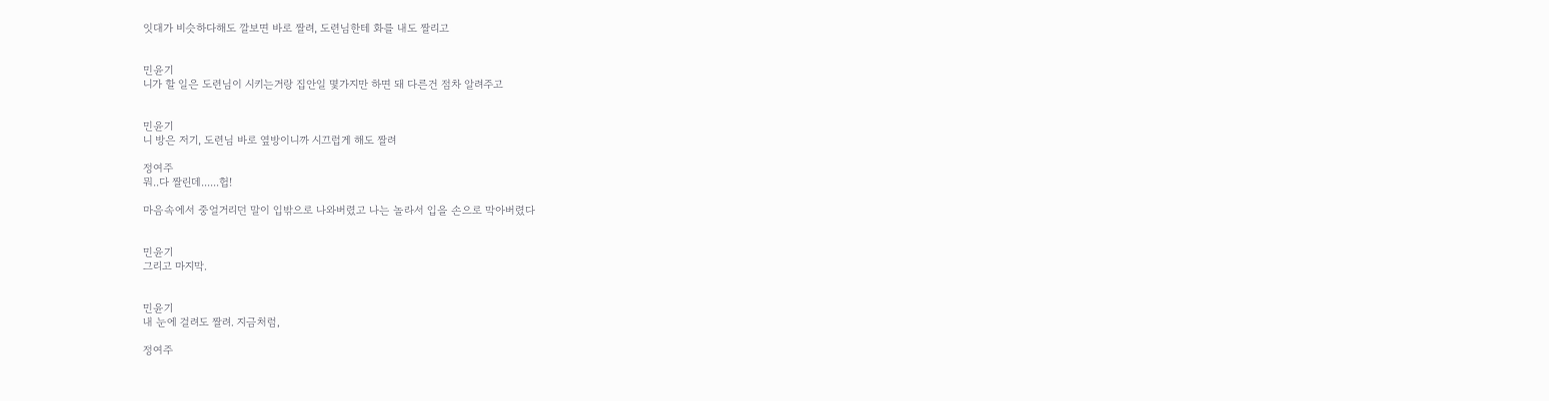잇대가 비슷하다해도 깔보면 바로 짤려, 도련님한테 화를 내도 짤리고


민윤기
니가 할 일은 도련님이 시키는거랑 집안일 몇가지만 하면 돼 다른건 점차 알려주고


민윤기
니 방은 저기, 도련님 바로 옆방이니까 시끄럽게 해도 짤려

정여주
뭐..다 짤린데......헙!

마음속에서 중얼거리던 말이 입밖으로 나와버렸고 나는 놀라서 입을 손으로 막아버렸다


민윤기
그리고 마지막.


민윤기
내 눈에 걸려도 짤려. 지금처럼,

정여주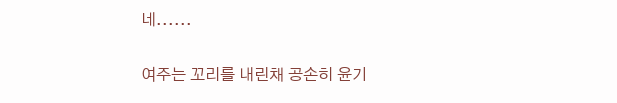네......

여주는 꼬리를 내린채 공손히 윤기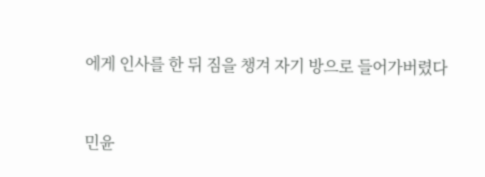에게 인사를 한 뒤 짐을 챙겨 자기 방으로 들어가버렸다


민윤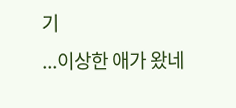기
...이상한 애가 왔네